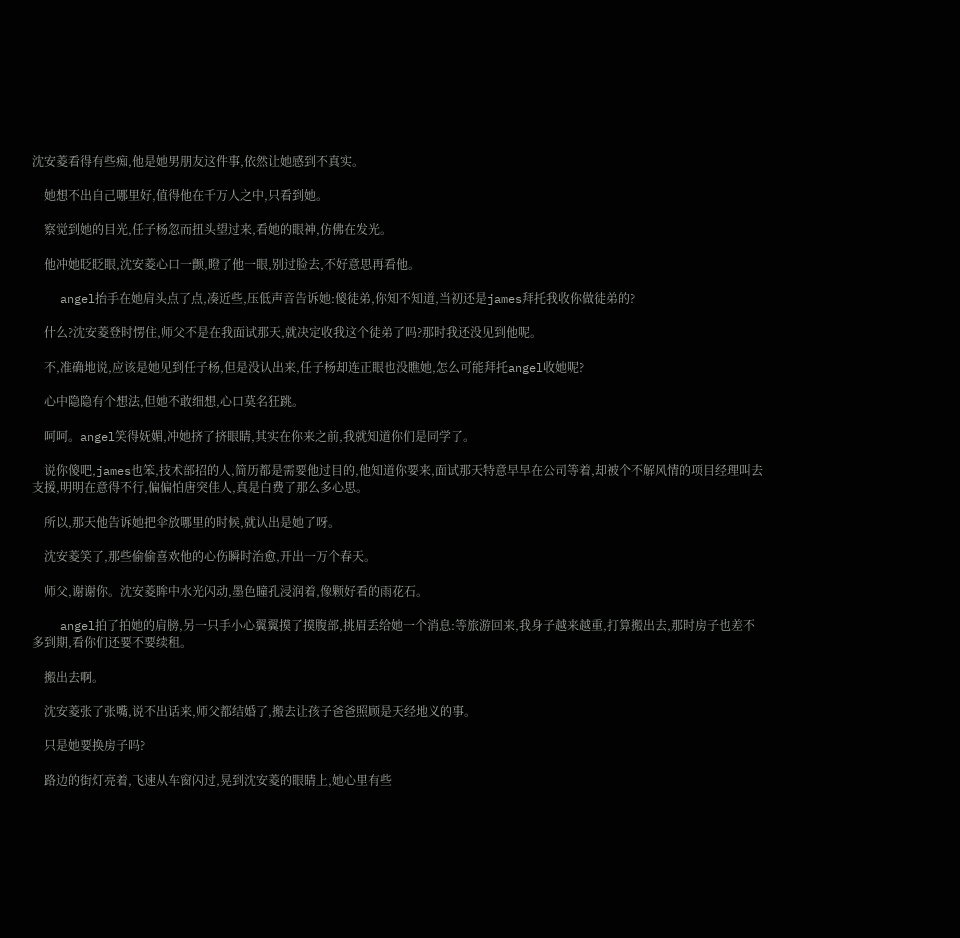沈安菱看得有些痴,他是她男朋友这件事,依然让她感到不真实。

    她想不出自己哪里好,值得他在千万人之中,只看到她。

    察觉到她的目光,任子杨忽而扭头望过来,看她的眼神,仿佛在发光。

    他冲她眨眨眼,沈安菱心口一颤,瞪了他一眼,别过脸去,不好意思再看他。

    angel抬手在她肩头点了点,凑近些,压低声音告诉她:傻徒弟,你知不知道,当初还是james拜托我收你做徒弟的?

    什么?沈安菱登时愣住,师父不是在我面试那天,就决定收我这个徒弟了吗?那时我还没见到他呢。

    不,准确地说,应该是她见到任子杨,但是没认出来,任子杨却连正眼也没瞧她,怎么可能拜托angel收她呢?

    心中隐隐有个想法,但她不敢细想,心口莫名狂跳。

    呵呵。angel笑得妩媚,冲她挤了挤眼睛,其实在你来之前,我就知道你们是同学了。

    说你傻吧,james也笨,技术部招的人,简历都是需要他过目的,他知道你要来,面试那天特意早早在公司等着,却被个不解风情的项目经理叫去支援,明明在意得不行,偏偏怕唐突佳人,真是白费了那么多心思。

    所以,那天他告诉她把伞放哪里的时候,就认出是她了呀。

    沈安菱笑了,那些偷偷喜欢他的心伤瞬时治愈,开出一万个春天。

    师父,谢谢你。沈安菱眸中水光闪动,墨色瞳孔浸润着,像颗好看的雨花石。

    angel拍了拍她的肩膀,另一只手小心翼翼摸了摸腹部,挑眉丢给她一个消息:等旅游回来,我身子越来越重,打算搬出去,那时房子也差不多到期,看你们还要不要续租。

    搬出去啊。

    沈安菱张了张嘴,说不出话来,师父都结婚了,搬去让孩子爸爸照顾是天经地义的事。

    只是她要换房子吗?

    路边的街灯亮着,飞速从车窗闪过,晃到沈安菱的眼睛上,她心里有些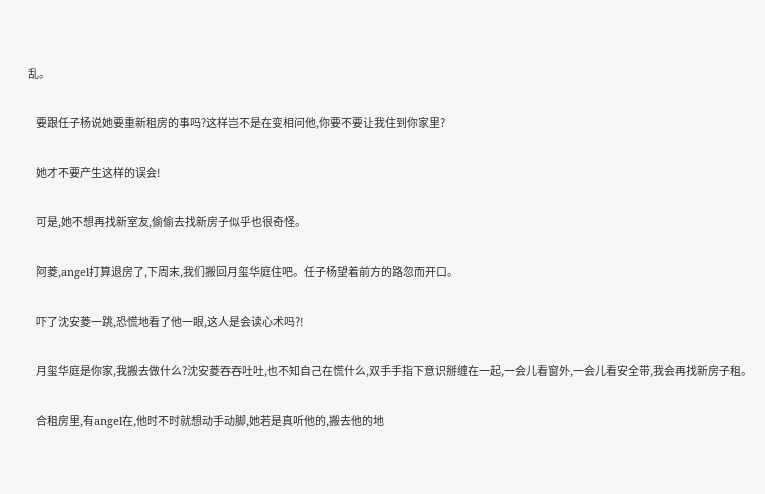乱。

    要跟任子杨说她要重新租房的事吗?这样岂不是在变相问他,你要不要让我住到你家里?

    她才不要产生这样的误会!

    可是,她不想再找新室友,偷偷去找新房子似乎也很奇怪。

    阿菱,angel打算退房了,下周末,我们搬回月玺华庭住吧。任子杨望着前方的路忽而开口。

    吓了沈安菱一跳,恐慌地看了他一眼,这人是会读心术吗?!

    月玺华庭是你家,我搬去做什么?沈安菱吞吞吐吐,也不知自己在慌什么,双手手指下意识掰缠在一起,一会儿看窗外,一会儿看安全带,我会再找新房子租。

    合租房里,有angel在,他时不时就想动手动脚,她若是真听他的,搬去他的地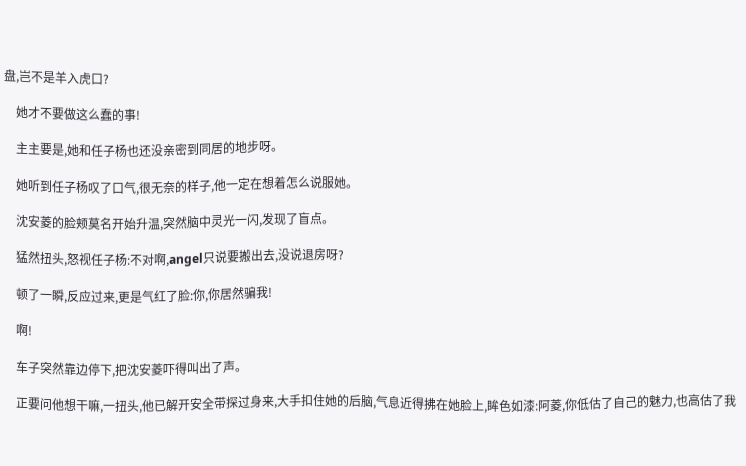盘,岂不是羊入虎口?

    她才不要做这么蠢的事!

    主主要是,她和任子杨也还没亲密到同居的地步呀。

    她听到任子杨叹了口气,很无奈的样子,他一定在想着怎么说服她。

    沈安菱的脸颊莫名开始升温,突然脑中灵光一闪,发现了盲点。

    猛然扭头,怒视任子杨:不对啊,angel只说要搬出去,没说退房呀?

    顿了一瞬,反应过来,更是气红了脸:你,你居然骗我!

    啊!

    车子突然靠边停下,把沈安菱吓得叫出了声。

    正要问他想干嘛,一扭头,他已解开安全带探过身来,大手扣住她的后脑,气息近得拂在她脸上,眸色如漆:阿菱,你低估了自己的魅力,也高估了我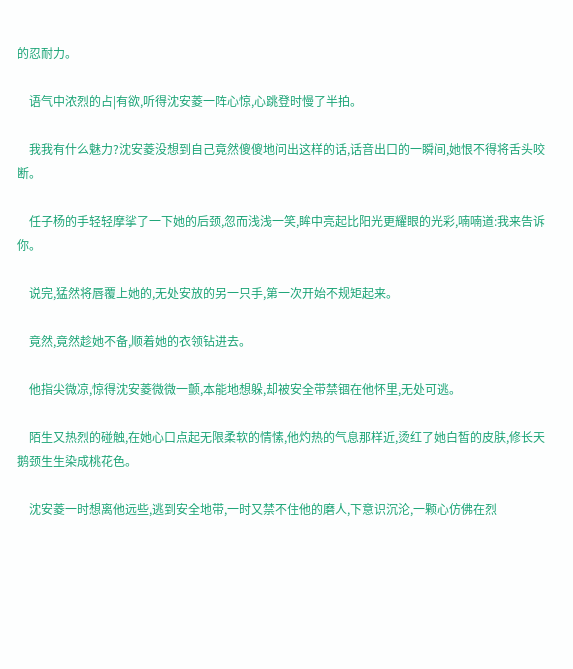的忍耐力。

    语气中浓烈的占|有欲,听得沈安菱一阵心惊,心跳登时慢了半拍。

    我我有什么魅力?沈安菱没想到自己竟然傻傻地问出这样的话,话音出口的一瞬间,她恨不得将舌头咬断。

    任子杨的手轻轻摩挲了一下她的后颈,忽而浅浅一笑,眸中亮起比阳光更耀眼的光彩,喃喃道:我来告诉你。

    说完,猛然将唇覆上她的,无处安放的另一只手,第一次开始不规矩起来。

    竟然,竟然趁她不备,顺着她的衣领钻进去。

    他指尖微凉,惊得沈安菱微微一颤,本能地想躲,却被安全带禁锢在他怀里,无处可逃。

    陌生又热烈的碰触,在她心口点起无限柔软的情愫,他灼热的气息那样近,烫红了她白皙的皮肤,修长天鹅颈生生染成桃花色。

    沈安菱一时想离他远些,逃到安全地带,一时又禁不住他的磨人,下意识沉沦,一颗心仿佛在烈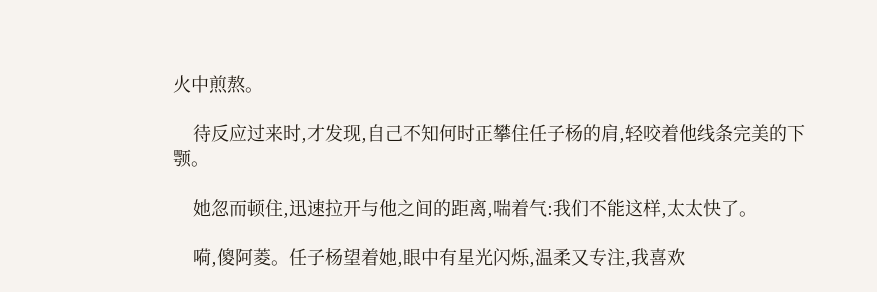火中煎熬。

    待反应过来时,才发现,自己不知何时正攀住任子杨的肩,轻咬着他线条完美的下颚。

    她忽而顿住,迅速拉开与他之间的距离,喘着气:我们不能这样,太太快了。

    嗬,傻阿菱。任子杨望着她,眼中有星光闪烁,温柔又专注,我喜欢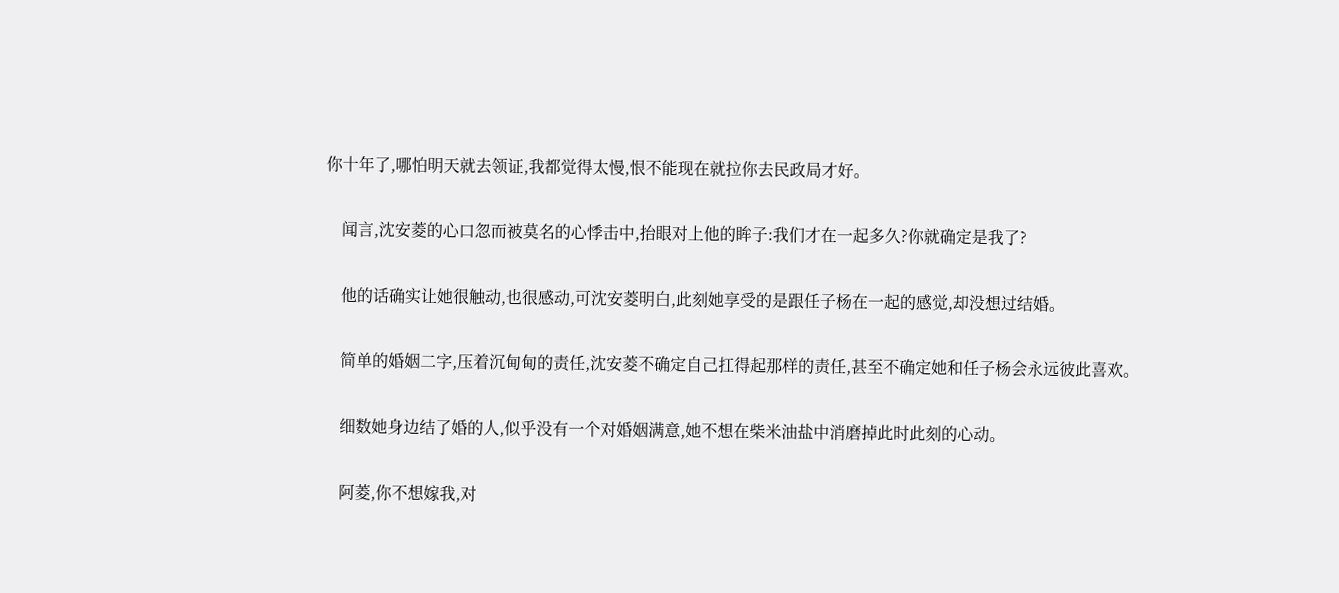你十年了,哪怕明天就去领证,我都觉得太慢,恨不能现在就拉你去民政局才好。

    闻言,沈安菱的心口忽而被莫名的心悸击中,抬眼对上他的眸子:我们才在一起多久?你就确定是我了?

    他的话确实让她很触动,也很感动,可沈安菱明白,此刻她享受的是跟任子杨在一起的感觉,却没想过结婚。

    简单的婚姻二字,压着沉甸甸的责任,沈安菱不确定自己扛得起那样的责任,甚至不确定她和任子杨会永远彼此喜欢。

    细数她身边结了婚的人,似乎没有一个对婚姻满意,她不想在柴米油盐中消磨掉此时此刻的心动。

    阿菱,你不想嫁我,对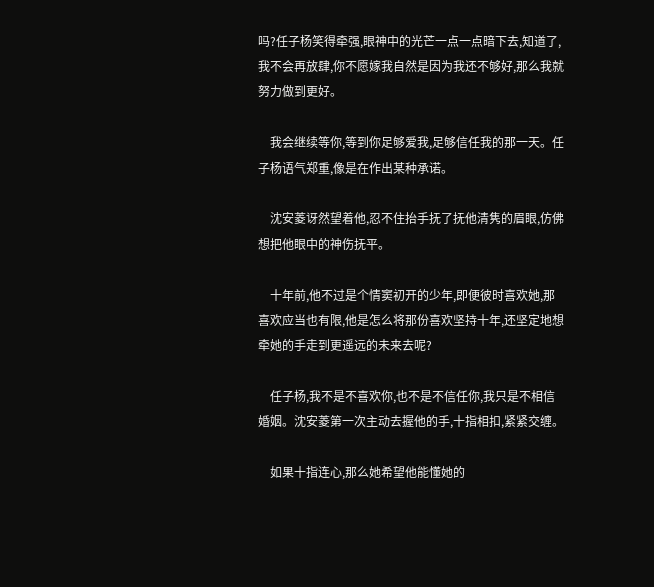吗?任子杨笑得牵强,眼神中的光芒一点一点暗下去,知道了,我不会再放肆,你不愿嫁我自然是因为我还不够好,那么我就努力做到更好。

    我会继续等你,等到你足够爱我,足够信任我的那一天。任子杨语气郑重,像是在作出某种承诺。

    沈安菱讶然望着他,忍不住抬手抚了抚他清隽的眉眼,仿佛想把他眼中的神伤抚平。

    十年前,他不过是个情窦初开的少年,即便彼时喜欢她,那喜欢应当也有限,他是怎么将那份喜欢坚持十年,还坚定地想牵她的手走到更遥远的未来去呢?

    任子杨,我不是不喜欢你,也不是不信任你,我只是不相信婚姻。沈安菱第一次主动去握他的手,十指相扣,紧紧交缠。

    如果十指连心,那么她希望他能懂她的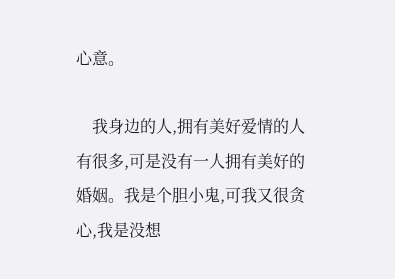心意。

    我身边的人,拥有美好爱情的人有很多,可是没有一人拥有美好的婚姻。我是个胆小鬼,可我又很贪心,我是没想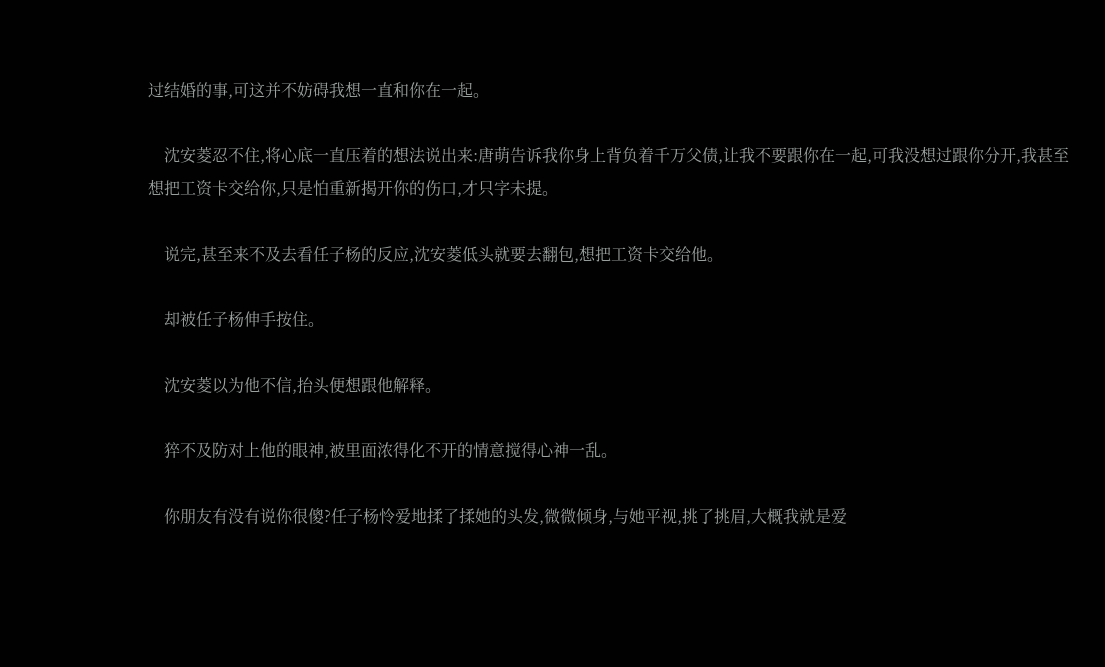过结婚的事,可这并不妨碍我想一直和你在一起。

    沈安菱忍不住,将心底一直压着的想法说出来:唐萌告诉我你身上背负着千万父债,让我不要跟你在一起,可我没想过跟你分开,我甚至想把工资卡交给你,只是怕重新揭开你的伤口,才只字未提。

    说完,甚至来不及去看任子杨的反应,沈安菱低头就要去翻包,想把工资卡交给他。

    却被任子杨伸手按住。

    沈安菱以为他不信,抬头便想跟他解释。

    猝不及防对上他的眼神,被里面浓得化不开的情意搅得心神一乱。

    你朋友有没有说你很傻?任子杨怜爱地揉了揉她的头发,微微倾身,与她平视,挑了挑眉,大概我就是爱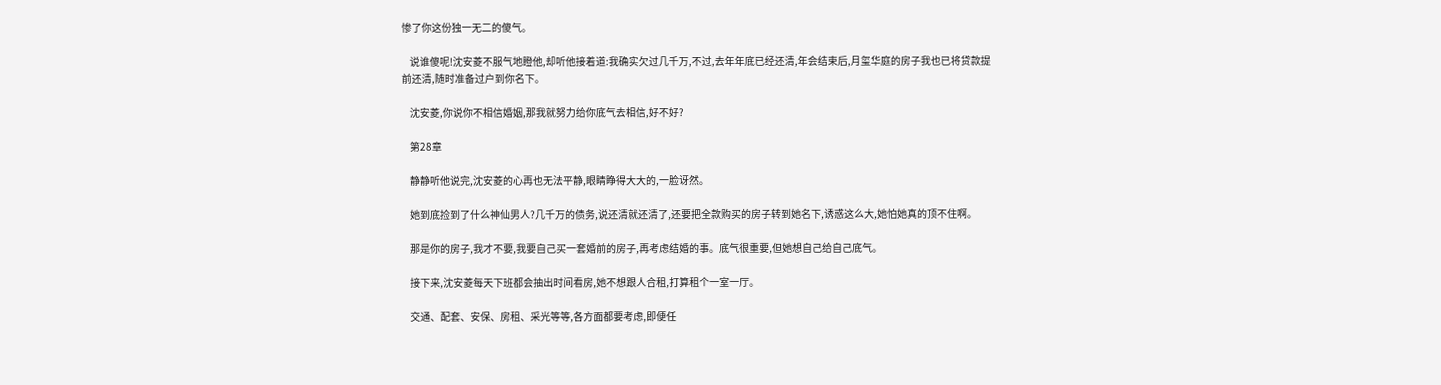惨了你这份独一无二的傻气。

    说谁傻呢!沈安菱不服气地瞪他,却听他接着道:我确实欠过几千万,不过,去年年底已经还清,年会结束后,月玺华庭的房子我也已将贷款提前还清,随时准备过户到你名下。

    沈安菱,你说你不相信婚姻,那我就努力给你底气去相信,好不好?

    第28章

    静静听他说完,沈安菱的心再也无法平静,眼睛睁得大大的,一脸讶然。

    她到底捡到了什么神仙男人?几千万的债务,说还清就还清了,还要把全款购买的房子转到她名下,诱惑这么大,她怕她真的顶不住啊。

    那是你的房子,我才不要,我要自己买一套婚前的房子,再考虑结婚的事。底气很重要,但她想自己给自己底气。

    接下来,沈安菱每天下班都会抽出时间看房,她不想跟人合租,打算租个一室一厅。

    交通、配套、安保、房租、采光等等,各方面都要考虑,即便任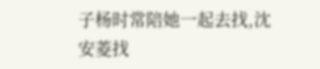子杨时常陪她一起去找,沈安菱找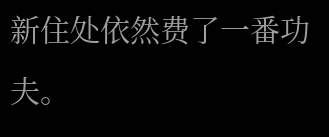新住处依然费了一番功夫。